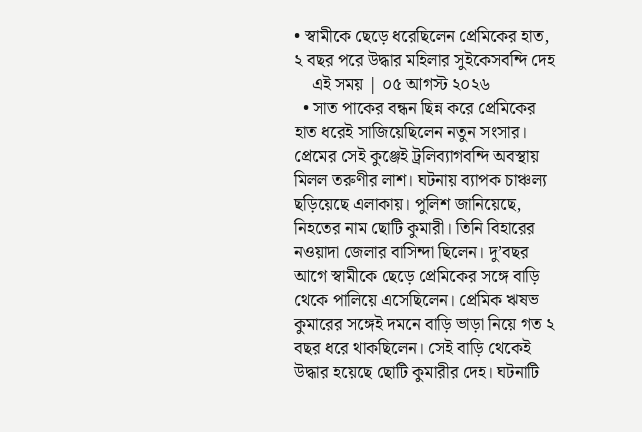• স্বামীকে ছেড়ে ধরেছিলেন প্রেমিকের হাত, ২ বছর পরে উদ্ধার মহিলার সুইকেসবন্দি দেহ
    এই সময় | ০৫ আগস্ট ২০২৬
  • সাত পাকের বন্ধন ছিন্ন করে প্রেমিকের হাত ধরেই সাজিয়েছিলেন নতুন সংসার। প্রেমের সেই কুঞ্জেই ট্রলিব্যাগবন্দি অবস্থায় মিলল তরুণীর লাশ। ঘটনায় ব্যাপক চাঞ্চল্য ছড়িয়েছে এলাকায়। পুলিশ জানিয়েছে, নিহতের নাম ছোটি কুমারী। তিনি বিহারের নওয়াদা জেলার বাসিন্দা ছিলেন। দু’বছর আগে স্বামীকে ছেড়ে প্রেমিকের সঙ্গে বাড়ি থেকে পালিয়ে এসেছিলেন। প্রেমিক ঋষভ কুমারের সঙ্গেই দমনে বাড়ি ভাড়া নিয়ে গত ২ বছর ধরে থাকছিলেন। সেই বাড়ি থেকেই উদ্ধার হয়েছে ছোটি কুমারীর দেহ। ঘটনাটি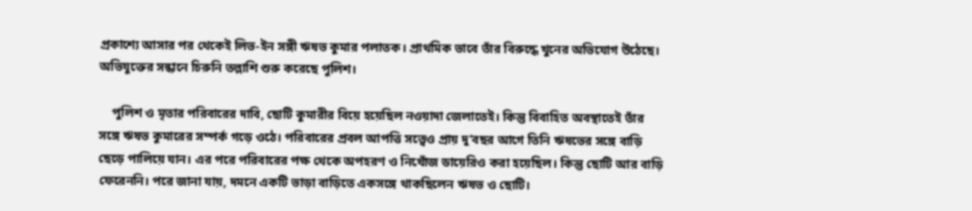প্রকাশ্যে আসার পর থেকেই লিভ-ইন সঙ্গী ঋষভ কুমার পলাতক। প্রাথমিক ভাবে তাঁর বিরুদ্ধে খুনের অভিযোগ উঠেছে। অভিযুক্তের সন্ধানে চিরুনি তল্লাশি শুরু করেছে পুলিশ।

    পুলিশ ও মৃতার পরিবারের দাবি, ছোটি কুমারীর বিয়ে হয়েছিল নওয়াদা জেলাতেই। কিন্তু বিবাহিত অবস্থাতেই তাঁর সঙ্গে ঋষভ কুমারের সম্পর্ক গড়ে ওঠে। পরিবারের প্রবল আপত্তি সত্ত্বেও প্রায় দু’বছর আগে তিনি ঋষভের সঙ্গে বাড়ি ছেড়ে পালিয়ে যান। এর পরে পরিবারের পক্ষ থেকে অপহরণ ও নিখোঁজ ডায়েরিও করা হয়েছিল। কিন্তু ছোটি আর বাড়ি ফেরেননি। পরে জানা যায়, দমনে একটি ভাড়া বাড়িতে একসঙ্গে থাকছিলেন ঋষভ ও ছোটি।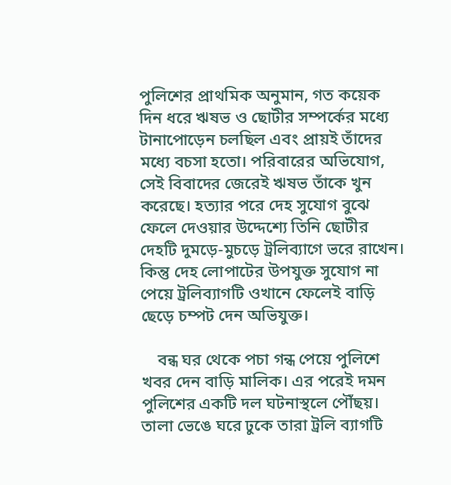পুলিশের প্রাথমিক অনুমান, গত কয়েক দিন ধরে ঋষভ ও ছোটীর সম্পর্কের মধ্যে টানাপোড়েন চলছিল এবং প্রায়ই তাঁদের মধ্যে বচসা হতো। পরিবারের অভিযোগ, সেই বিবাদের জেরেই ঋষভ তাঁকে খুন করেছে। হত্যার পরে দেহ সুযোগ বুঝে ফেলে দেওয়ার উদ্দেশ্যে তিনি ছোটীর দেহটি দুমড়ে-মুচড়ে ট্রলিব্যাগে ভরে রাখেন। কিন্তু দেহ লোপাটের উপযুক্ত সুযোগ না পেয়ে ট্রলিব্যাগটি ওখানে ফেলেই বাড়ি ছেড়ে চম্পট দেন অভিযুক্ত।

    বন্ধ ঘর থেকে পচা গন্ধ পেয়ে পুলিশে খবর দেন বাড়ি মালিক। এর পরেই দমন পুলিশের একটি দল ঘটনাস্থলে পৌঁছয়। তালা ভেঙে ঘরে ঢুকে তারা ট্রলি ব্যাগটি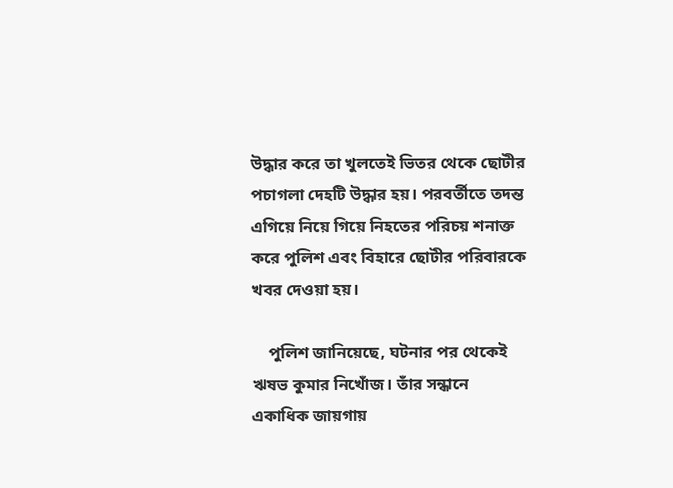উদ্ধার করে তা খুলতেই ভিতর থেকে ছোটীর পচাগলা দেহটি উদ্ধার হয়। পরবর্তীতে তদন্ত এগিয়ে নিয়ে গিয়ে নিহতের পরিচয় শনাক্ত করে পুলিশ এবং বিহারে ছোটীর পরিবারকে খবর দেওয়া হয়।

    পুলিশ জানিয়েছে, ঘটনার পর থেকেই ঋষভ কুমার নিখোঁজ। তাঁর সন্ধানে একাধিক জায়গায়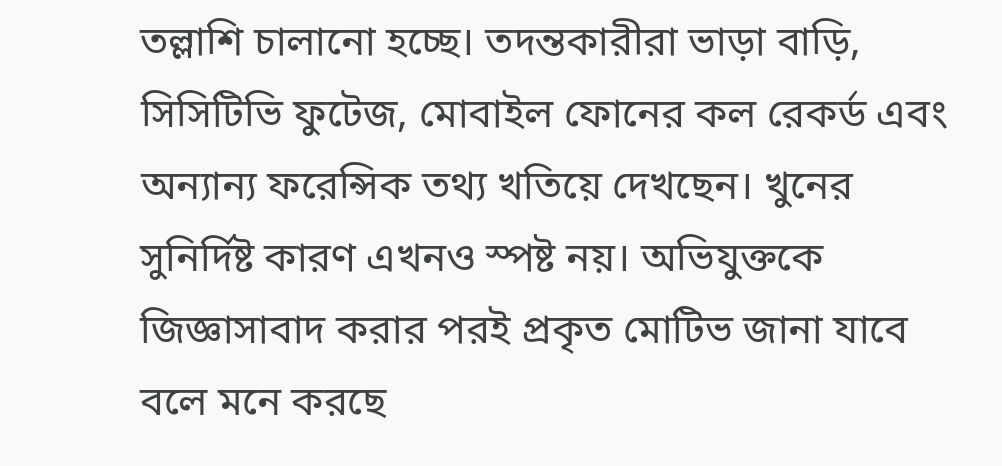তল্লাশি চালানো হচ্ছে। তদন্তকারীরা ভাড়া বাড়ি, সিসিটিভি ফুটেজ, মোবাইল ফোনের কল রেকর্ড এবং অন্যান্য ফরেন্সিক তথ্য খতিয়ে দেখছেন। খুনের সুনির্দিষ্ট কারণ এখনও স্পষ্ট নয়। অভিযুক্তকে জিজ্ঞাসাবাদ করার পরই প্রকৃত মোটিভ জানা যাবে বলে মনে করছে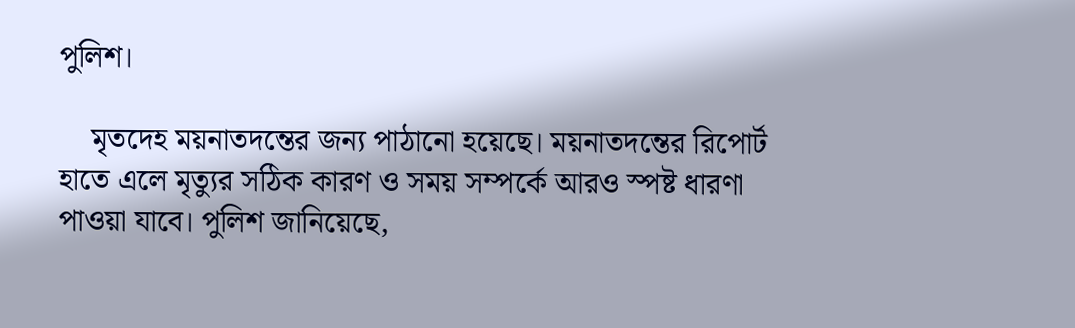পুলিশ।

    মৃতদেহ ময়নাতদন্তের জন্য পাঠানো হয়েছে। ময়নাতদন্তের রিপোর্ট হাতে এলে মৃত্যুর সঠিক কারণ ও সময় সম্পর্কে আরও স্পষ্ট ধারণা পাওয়া যাবে। পুলিশ জানিয়েছে,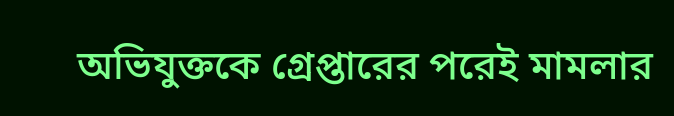অভিযুক্তকে গ্রেপ্তারের পরেই মামলার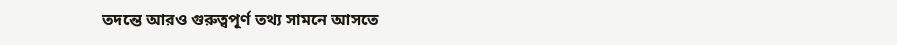তদন্তে আরও গুরুত্বপূর্ণ তথ্য সামনে আসতে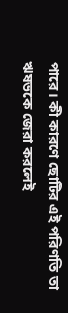পারে। কী কারণে ছোটির এই পরিণতি তা ঋষভকে জেরা করলেই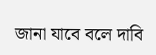জানা যাবে বলে দাবি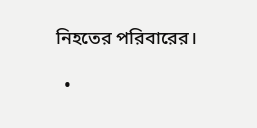নিহতের পরিবারের।

  •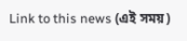Link to this news (এই সময়)